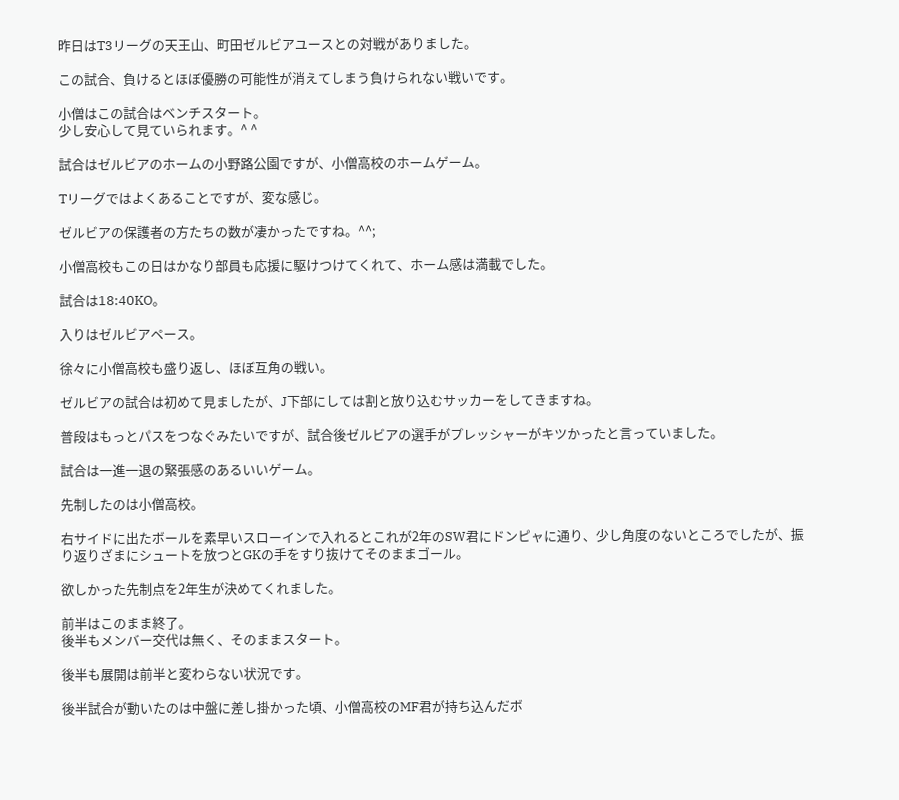昨日はT3リーグの天王山、町田ゼルビアユースとの対戦がありました。

この試合、負けるとほぼ優勝の可能性が消えてしまう負けられない戦いです。

小僧はこの試合はベンチスタート。
少し安心して見ていられます。^ ^

試合はゼルビアのホームの小野路公園ですが、小僧高校のホームゲーム。

Tリーグではよくあることですが、変な感じ。

ゼルビアの保護者の方たちの数が凄かったですね。^^;

小僧高校もこの日はかなり部員も応援に駆けつけてくれて、ホーム感は満載でした。

試合は18:40KO。

入りはゼルビアペース。

徐々に小僧高校も盛り返し、ほぼ互角の戦い。

ゼルビアの試合は初めて見ましたが、J下部にしては割と放り込むサッカーをしてきますね。

普段はもっとパスをつなぐみたいですが、試合後ゼルビアの選手がプレッシャーがキツかったと言っていました。

試合は一進一退の緊張感のあるいいゲーム。

先制したのは小僧高校。

右サイドに出たボールを素早いスローインで入れるとこれが2年のSW君にドンピャに通り、少し角度のないところでしたが、振り返りざまにシュートを放つとGKの手をすり抜けてそのままゴール。

欲しかった先制点を2年生が決めてくれました。

前半はこのまま終了。
後半もメンバー交代は無く、そのままスタート。

後半も展開は前半と変わらない状況です。

後半試合が動いたのは中盤に差し掛かった頃、小僧高校のMF君が持ち込んだボ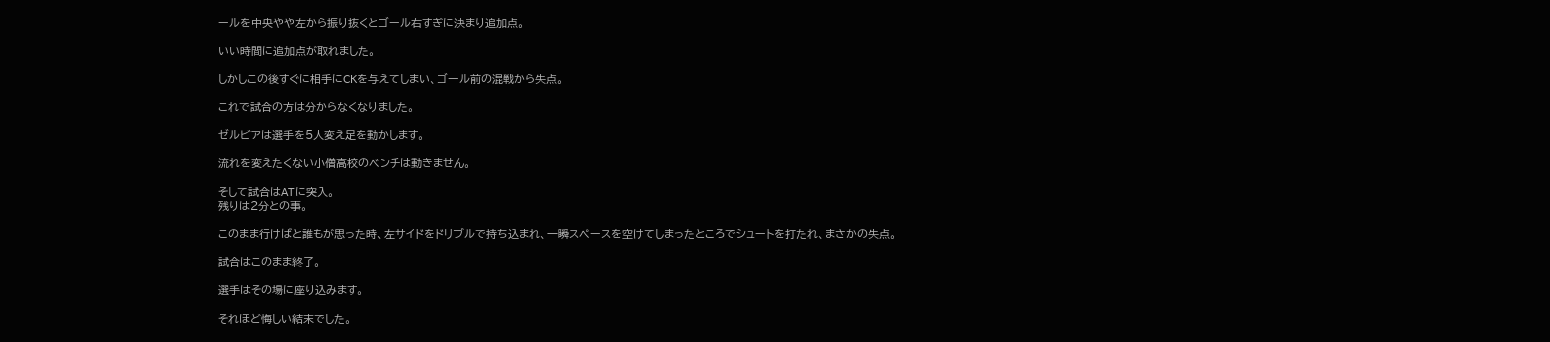ールを中央やや左から振り抜くとゴール右すぎに決まり追加点。

いい時間に追加点が取れました。

しかしこの後すぐに相手にCKを与えてしまい、ゴール前の混戦から失点。

これで試合の方は分からなくなりました。

ゼルビアは選手を5人変え足を動かします。

流れを変えたくない小僧高校のベンチは動きません。

そして試合はATに突入。
残りは2分との事。

このまま行けばと誰もが思った時、左サイドをドリブルで持ち込まれ、一瞬スペースを空けてしまったところでシュートを打たれ、まさかの失点。

試合はこのまま終了。

選手はその場に座り込みます。

それほど悔しい結末でした。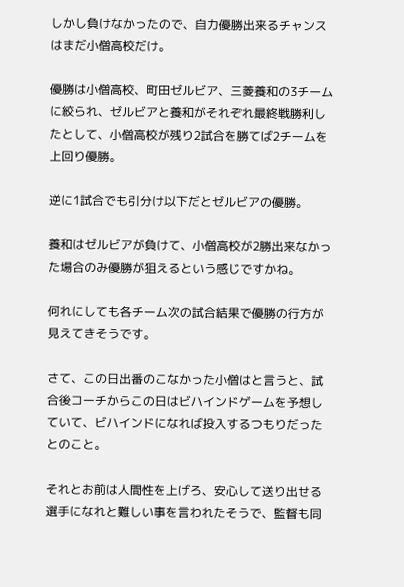しかし負けなかったので、自力優勝出来るチャンスはまだ小僧高校だけ。

優勝は小僧高校、町田ゼルビア、三菱養和の3チームに絞られ、ゼルビアと養和がそれぞれ最終戦勝利したとして、小僧高校が残り2試合を勝てば2チームを上回り優勝。

逆に1試合でも引分け以下だとゼルビアの優勝。

養和はゼルビアが負けて、小僧高校が2勝出来なかった場合のみ優勝が狙えるという感じですかね。

何れにしても各チーム次の試合結果で優勝の行方が見えてきそうです。

さて、この日出番のこなかった小僧はと言うと、試合後コーチからこの日はビハインドゲームを予想していて、ビハインドになれば投入するつもりだったとのこと。

それとお前は人間性を上げろ、安心して送り出せる選手になれと難しい事を言われたそうで、監督も同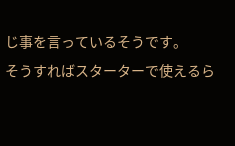じ事を言っているそうです。
そうすればスターターで使えるら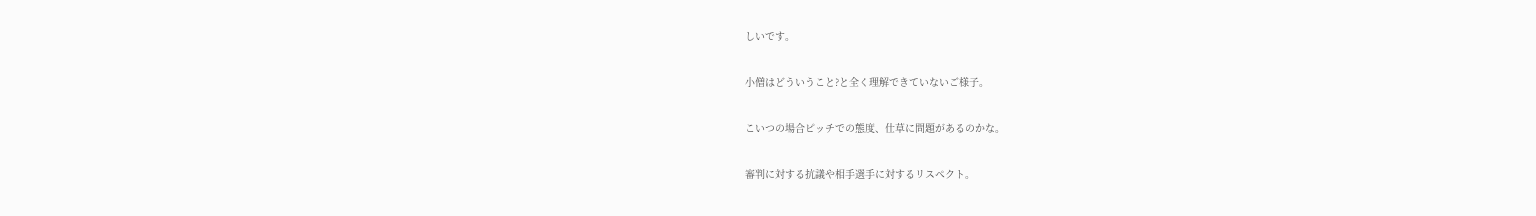しいです。

小僧はどういうこと?と全く理解できていないご様子。

こいつの場合ピッチでの態度、仕草に問題があるのかな。

審判に対する抗議や相手選手に対するリスペクト。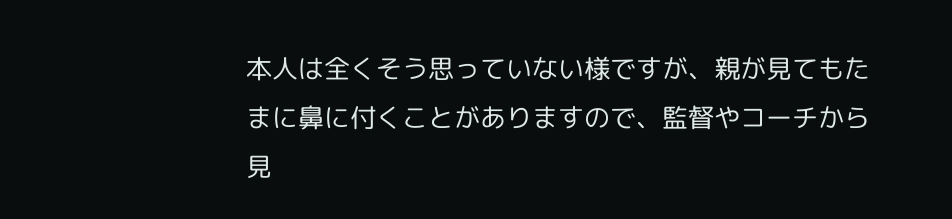本人は全くそう思っていない様ですが、親が見てもたまに鼻に付くことがありますので、監督やコーチから見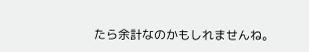たら余計なのかもしれませんね。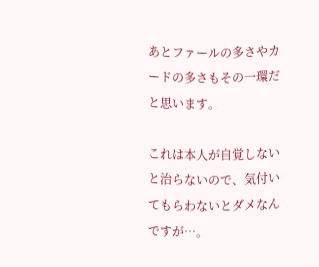あとファールの多さやカードの多さもその一環だと思います。

これは本人が自覚しないと治らないので、気付いてもらわないとダメなんですが…。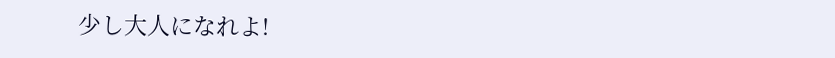少し大人になれよ!